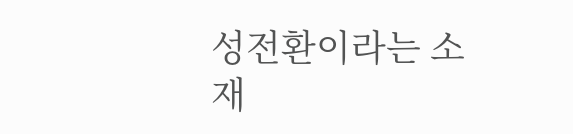성전환이라는 소재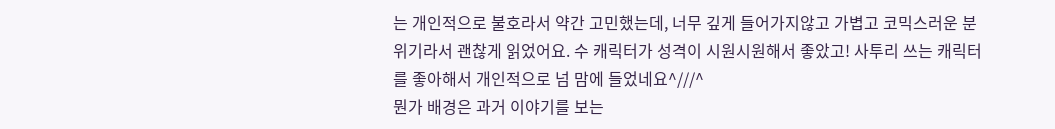는 개인적으로 불호라서 약간 고민했는데, 너무 깊게 들어가지않고 가볍고 코믹스러운 분위기라서 괜찮게 읽었어요. 수 캐릭터가 성격이 시원시원해서 좋았고! 사투리 쓰는 캐릭터를 좋아해서 개인적으로 넘 맘에 들었네요^///^
뭔가 배경은 과거 이야기를 보는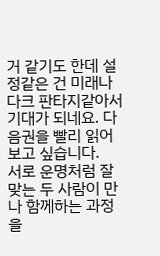거 같기도 한데 설정같은 건 미래나 다크 판타지같아서 기대가 되네요. 다음권을 빨리 읽어보고 싶습니다.
서로 운명처럼 잘 맞는 두 사람이 만나 함께하는 과정을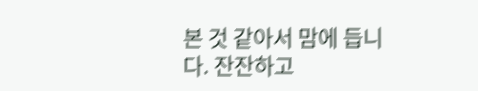본 것 같아서 맘에 듭니다. 잔잔하고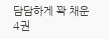담담하게 꽉 채운 4권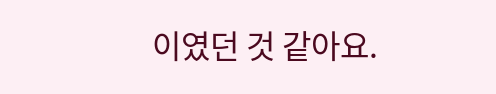이였던 것 같아요.